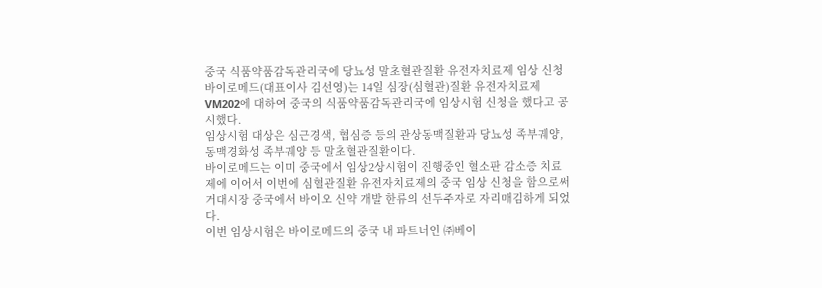중국 식품약품감독관리국에 당뇨성 말초혈관질환 유전자치료제 임상 신청
바이로메드(대표이사 김선영)는 14일 심장(심혈관)질환 유전자치료제 VM202에 대하여 중국의 식품약품감독관리국에 임상시험 신청을 했다고 공시했다.
임상시험 대상은 심근경색, 협심증 등의 관상동맥질환과 당뇨성 족부궤양, 동맥경화성 족부궤양 등 말초혈관질환이다.
바이로메드는 이미 중국에서 임상2상시험이 진행중인 혈소판 감소증 치료제에 이어서 이번에 심혈관질환 유전자치료제의 중국 임상 신청을 함으로써 거대시장 중국에서 바이오 신약 개발 한류의 선두주자로 자리매김하게 되었다.
이번 임상시험은 바이로메드의 중국 내 파트너인 ㈜베이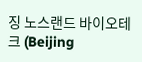징 노스랜드 바이오테크 (Beijing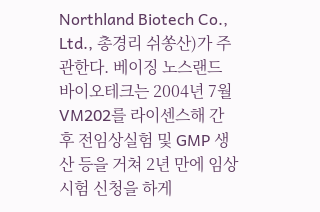Northland Biotech Co., Ltd., 총경리 쉬쏭산)가 주관한다. 베이징 노스랜드 바이오테크는 2004년 7월 VM202를 라이센스해 간 후 전임상실험 및 GMP 생산 등을 거쳐 2년 만에 임상시험 신청을 하게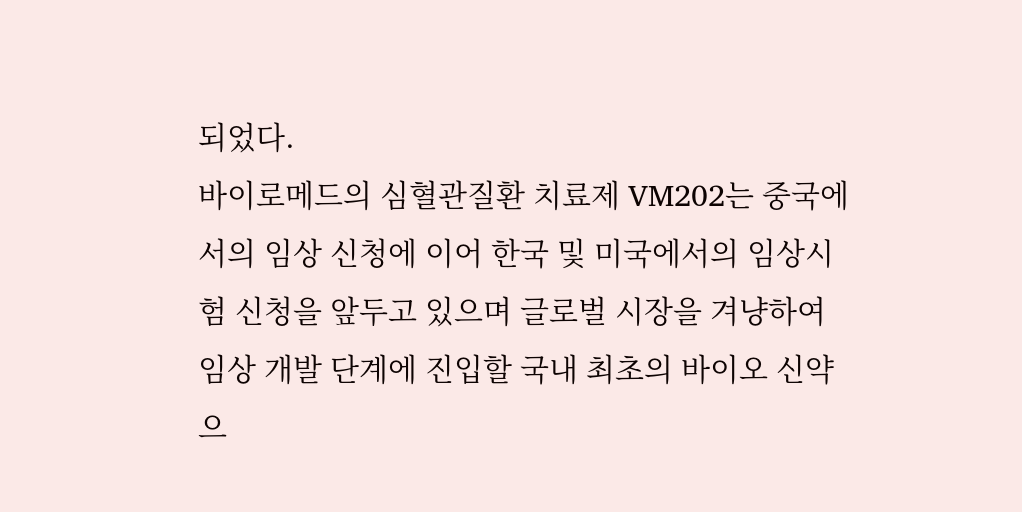되었다.
바이로메드의 심혈관질환 치료제 VM202는 중국에서의 임상 신청에 이어 한국 및 미국에서의 임상시험 신청을 앞두고 있으며 글로벌 시장을 겨냥하여 임상 개발 단계에 진입할 국내 최초의 바이오 신약으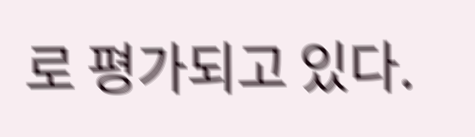로 평가되고 있다.